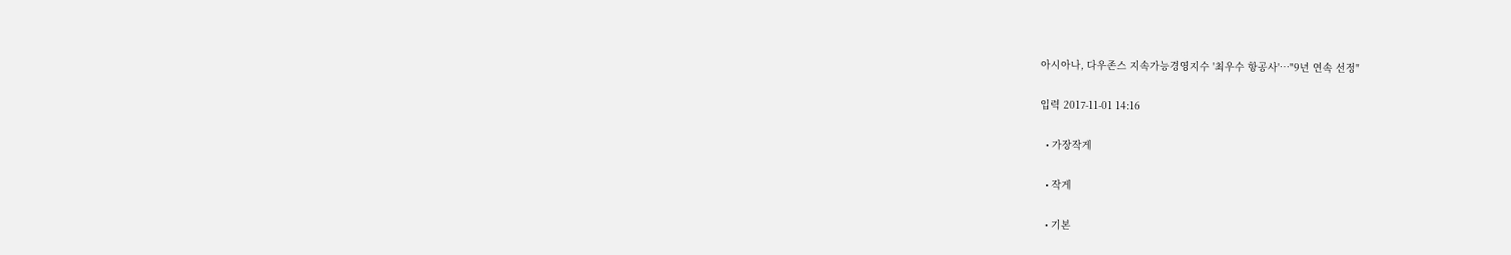아시아나, 다우존스 지속가능경영지수 '최우수 항공사'…"9년 연속 선정"

입력 2017-11-01 14:16

  • 가장작게

  • 작게

  • 기본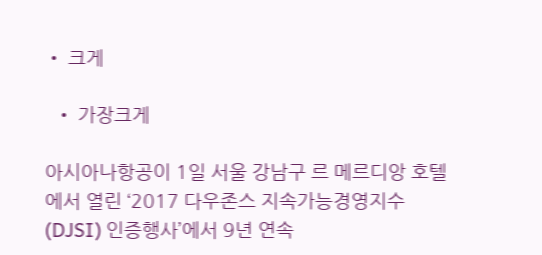• 크게

  • 가장크게

아시아나항공이 1일 서울 강남구 르 메르디앙 호텔에서 열린 ‘2017 다우존스 지속가능경영지수(DJSI) 인증행사’에서 9년 연속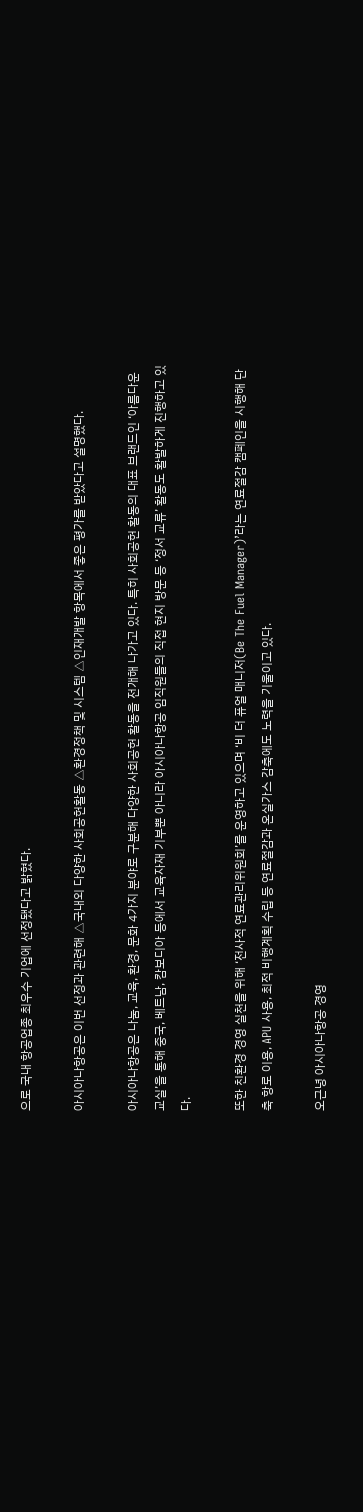으로 국내 항공업종 최우수 기업에 선정됐다고 밝혔다.

아시아나항공은 이번 선정과 관련해 △국내외 다양한 사회공헌활동 △환경정책 및 시스템 △인재개발 항목에서 좋은 평가를 받았다고 설명했다.

아시아나항공은 나눔, 교육, 환경, 문화 4가지 분야로 구분해 다양한 사회공헌 활동을 전개해 나가고 있다. 특히 사회공헌 활동의 대표 브랜드인 ‘아름다운 교실’을 통해 중국, 베트남, 캄보디아 등에서 교육자재 기부뿐 아니라 아시아나항공 임직원들의 직접 현지 방문 등 ‘정서 교류’ 활동도 활발하게 진행하고 있다.

또한 친환경 경영 실천을 위해 ‘전사적 연료관리위원회’를 운영하고 있으며 ‘비 더 퓨얼 매니저(Be The Fuel Manager)’라는 연료절감 캠페인을 시행해 단축 항로 이용, APU 사용, 최적 비행계획 수립 등 연료절감과 온실가스 감축에도 노력을 기울이고 있다.

오근녕 아시아나항공 경영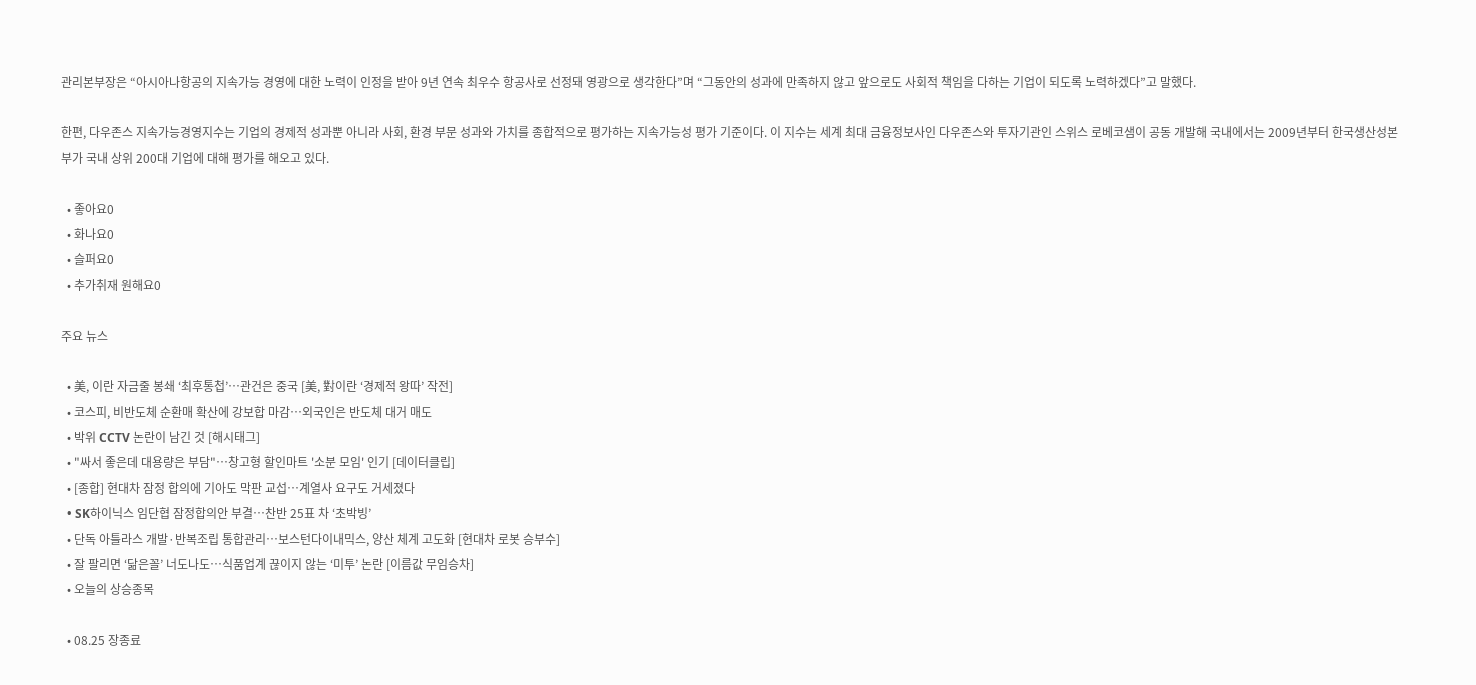관리본부장은 “아시아나항공의 지속가능 경영에 대한 노력이 인정을 받아 9년 연속 최우수 항공사로 선정돼 영광으로 생각한다”며 “그동안의 성과에 만족하지 않고 앞으로도 사회적 책임을 다하는 기업이 되도록 노력하겠다”고 말했다.

한편, 다우존스 지속가능경영지수는 기업의 경제적 성과뿐 아니라 사회, 환경 부문 성과와 가치를 종합적으로 평가하는 지속가능성 평가 기준이다. 이 지수는 세계 최대 금융정보사인 다우존스와 투자기관인 스위스 로베코샘이 공동 개발해 국내에서는 2009년부터 한국생산성본부가 국내 상위 200대 기업에 대해 평가를 해오고 있다.

  • 좋아요0
  • 화나요0
  • 슬퍼요0
  • 추가취재 원해요0

주요 뉴스

  • 美, 이란 자금줄 봉쇄 ‘최후통첩’⋯관건은 중국 [美, 對이란 ‘경제적 왕따’ 작전]
  • 코스피, 비반도체 순환매 확산에 강보합 마감…외국인은 반도체 대거 매도
  • 박위 CCTV 논란이 남긴 것 [해시태그]
  • "싸서 좋은데 대용량은 부담"…창고형 할인마트 '소분 모임' 인기 [데이터클립]
  • [종합] 현대차 잠정 합의에 기아도 막판 교섭…계열사 요구도 거세졌다
  • SK하이닉스 임단협 잠정합의안 부결…찬반 25표 차 ‘초박빙’
  • 단독 아틀라스 개발·반복조립 통합관리…보스턴다이내믹스, 양산 체계 고도화 [현대차 로봇 승부수]
  • 잘 팔리면 ‘닮은꼴’ 너도나도…식품업계 끊이지 않는 ‘미투’ 논란 [이름값 무임승차]
  • 오늘의 상승종목

  • 08.25 장종료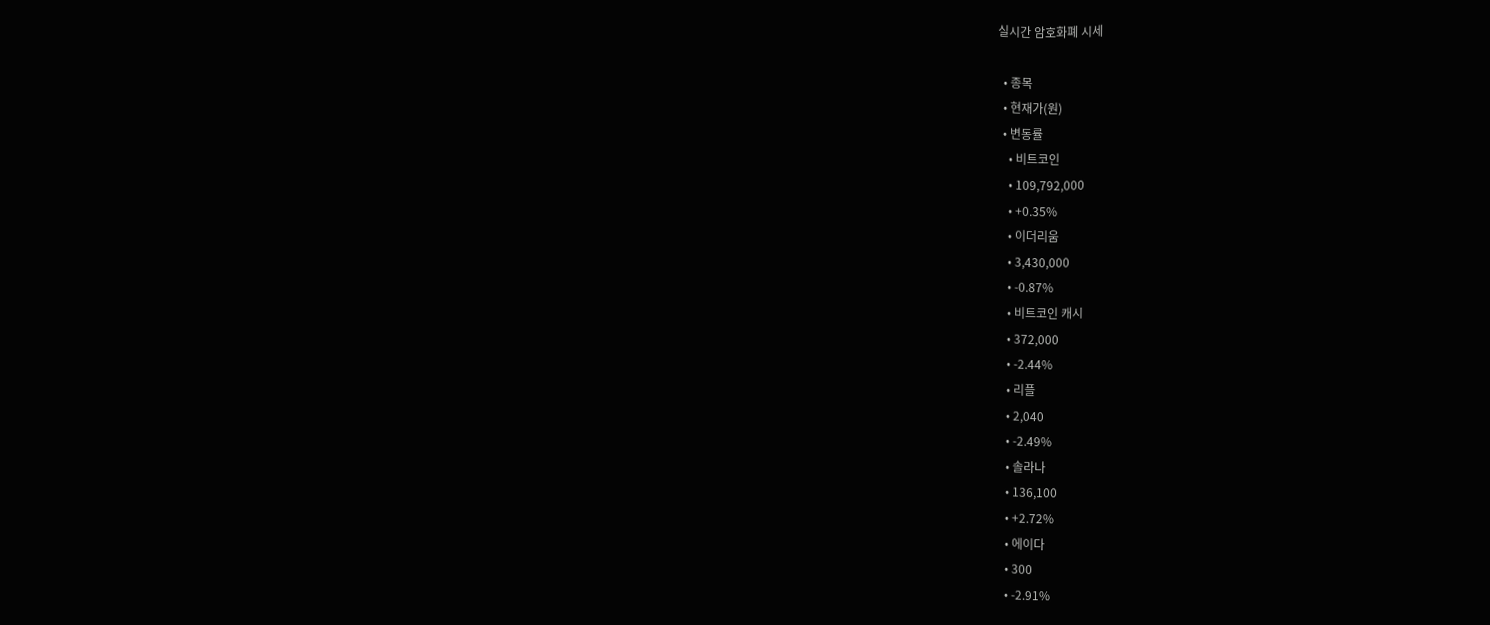실시간 암호화폐 시세

  • 종목
  • 현재가(원)
  • 변동률
    • 비트코인
    • 109,792,000
    • +0.35%
    • 이더리움
    • 3,430,000
    • -0.87%
    • 비트코인 캐시
    • 372,000
    • -2.44%
    • 리플
    • 2,040
    • -2.49%
    • 솔라나
    • 136,100
    • +2.72%
    • 에이다
    • 300
    • -2.91%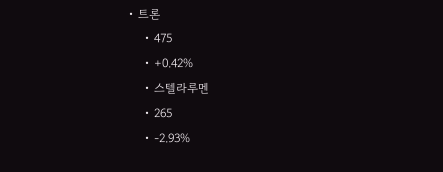• 트론
    • 475
    • +0.42%
    • 스텔라루멘
    • 265
    • -2.93%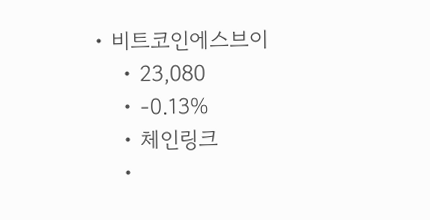• 비트코인에스브이
    • 23,080
    • -0.13%
    • 체인링크
    •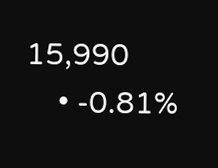15,990
    • -0.81%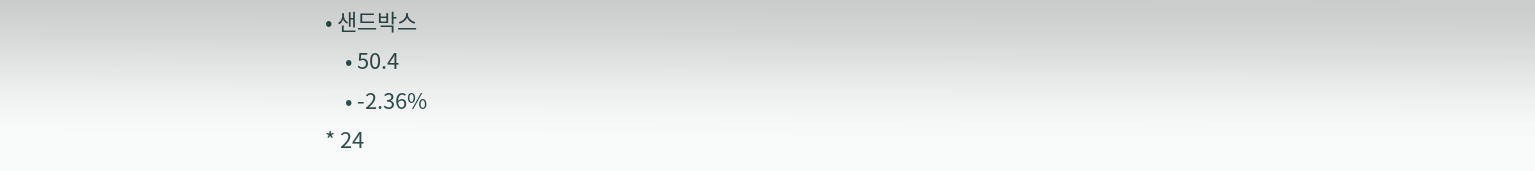• 샌드박스
    • 50.4
    • -2.36%
* 24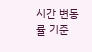시간 변동률 기준